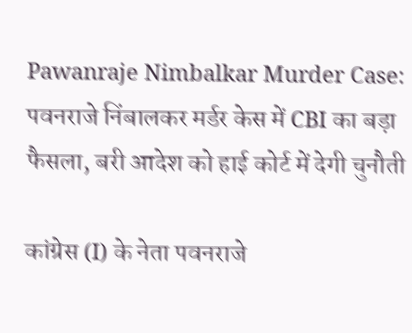Pawanraje Nimbalkar Murder Case: पवनराजे निंबालकर मर्डर केस में CBI का बड़ा फैसला, बरी आदेश को हाई कोर्ट में देगी चुनौती

कांग्रेस (I) के नेता पवनराजे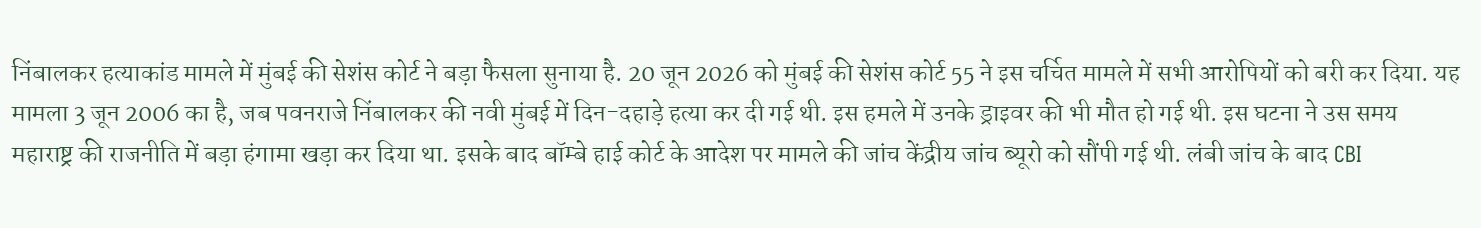निंबालकर हत्याकांड मामले में मुंबई की सेशंस कोर्ट ने बड़ा फैसला सुनाया है. 20 जून 2026 को मुंबई की सेशंस कोर्ट 55 ने इस चर्चित मामले में सभी आरोपियों को बरी कर दिया. यह मामला 3 जून 2006 का है, जब पवनराजे निंबालकर की नवी मुंबई में दिन-दहाड़े हत्या कर दी गई थी. इस हमले में उनके ड्राइवर की भी मौत हो गई थी. इस घटना ने उस समय महाराष्ट्र की राजनीति में बड़ा हंगामा खड़ा कर दिया था. इसके बाद बॉम्बे हाई कोर्ट के आदेश पर मामले की जांच केंद्रीय जांच ब्यूरो को सौंपी गई थी. लंबी जांच के बाद CBI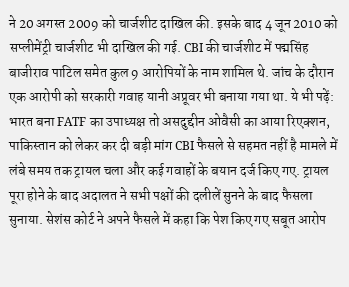ने 20 अगस्त 2009 को चार्जशीट दाखिल की. इसके बाद 4 जून 2010 को सप्लीमेंट्री चार्जशीट भी दाखिल की गई. CBI की चार्जशीट में पद्मसिंह बाजीराव पाटिल समेत कुल 9 आरोपियों के नाम शामिल थे. जांच के दौरान एक आरोपी को सरकारी गवाह यानी अप्रूवर भी बनाया गया था. ये भी पढ़ें: भारत बना FATF का उपाध्यक्ष तो असदुद्दीन ओवैसी का आया रिएक्शन, पाकिस्तान को लेकर कर दी बड़ी मांग CBI फैसले से सहमत नहीं है मामले में लंबे समय तक ट्रायल चला और कई गवाहों के बयान दर्ज किए गए. ट्रायल पूरा होने के बाद अदालत ने सभी पक्षों की दलीलें सुनने के बाद फैसला सुनाया. सेशंस कोर्ट ने अपने फैसले में कहा कि पेश किए गए सबूत आरोप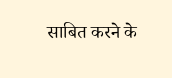साबित करने के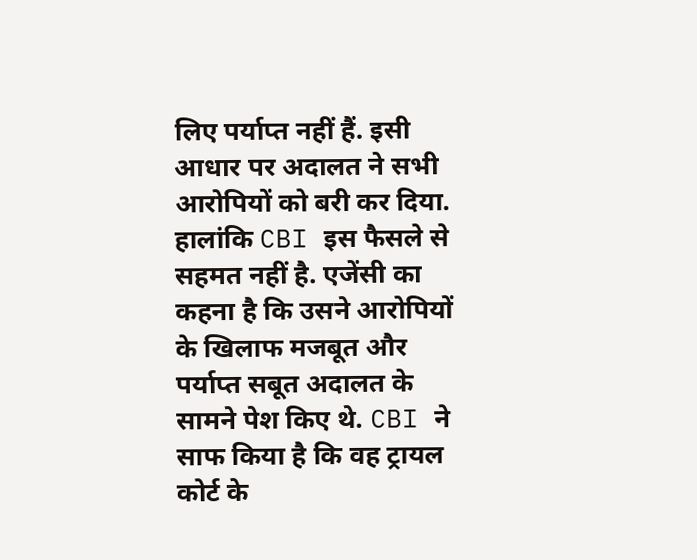लिए पर्याप्त नहीं हैं. इसी आधार पर अदालत ने सभी आरोपियों को बरी कर दिया. हालांकि CBI इस फैसले से सहमत नहीं है. एजेंसी का कहना है कि उसने आरोपियों के खिलाफ मजबूत और पर्याप्त सबूत अदालत के सामने पेश किए थे. CBI ने साफ किया है कि वह ट्रायल कोर्ट के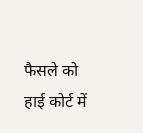फैसले को हाई कोर्ट में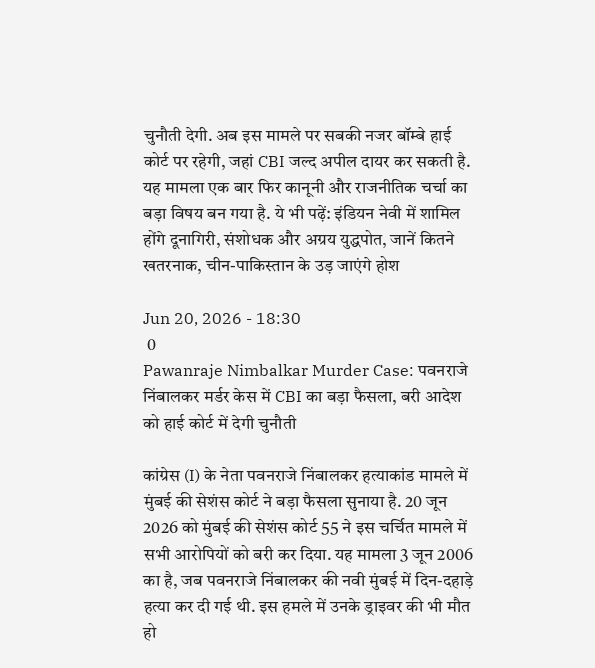चुनौती देगी. अब इस मामले पर सबकी नजर बॉम्बे हाई कोर्ट पर रहेगी, जहां CBI जल्द अपील दायर कर सकती है. यह मामला एक बार फिर कानूनी और राजनीतिक चर्चा का बड़ा विषय बन गया है. ये भी पढ़ें: इंडियन नेवी में शामिल होंगे दूनागिरी, संशोधक और अग्रय युद्धपोत, जानें कितने खतरनाक, चीन-पाकिस्तान के उड़ जाएंगे होश

Jun 20, 2026 - 18:30
 0
Pawanraje Nimbalkar Murder Case: पवनराजे निंबालकर मर्डर केस में CBI का बड़ा फैसला, बरी आदेश को हाई कोर्ट में देगी चुनौती

कांग्रेस (I) के नेता पवनराजे निंबालकर हत्याकांड मामले में मुंबई की सेशंस कोर्ट ने बड़ा फैसला सुनाया है. 20 जून 2026 को मुंबई की सेशंस कोर्ट 55 ने इस चर्चित मामले में सभी आरोपियों को बरी कर दिया. यह मामला 3 जून 2006 का है, जब पवनराजे निंबालकर की नवी मुंबई में दिन-दहाड़े हत्या कर दी गई थी. इस हमले में उनके ड्राइवर की भी मौत हो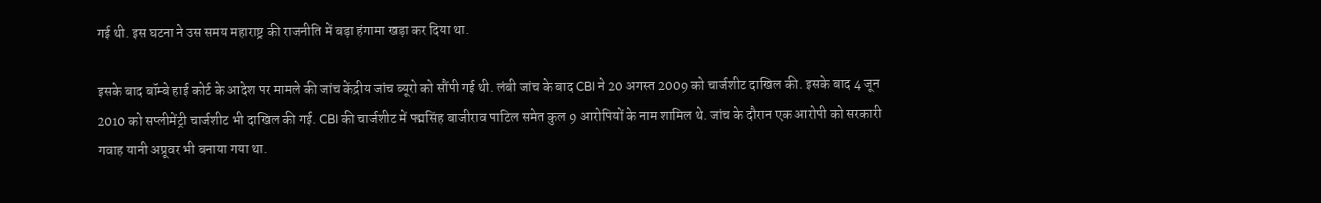गई थी. इस घटना ने उस समय महाराष्ट्र की राजनीति में बड़ा हंगामा खड़ा कर दिया था.

इसके बाद बॉम्बे हाई कोर्ट के आदेश पर मामले की जांच केंद्रीय जांच ब्यूरो को सौंपी गई थी. लंबी जांच के बाद CBI ने 20 अगस्त 2009 को चार्जशीट दाखिल की. इसके बाद 4 जून 2010 को सप्लीमेंट्री चार्जशीट भी दाखिल की गई. CBI की चार्जशीट में पद्मसिंह बाजीराव पाटिल समेत कुल 9 आरोपियों के नाम शामिल थे. जांच के दौरान एक आरोपी को सरकारी गवाह यानी अप्रूवर भी बनाया गया था.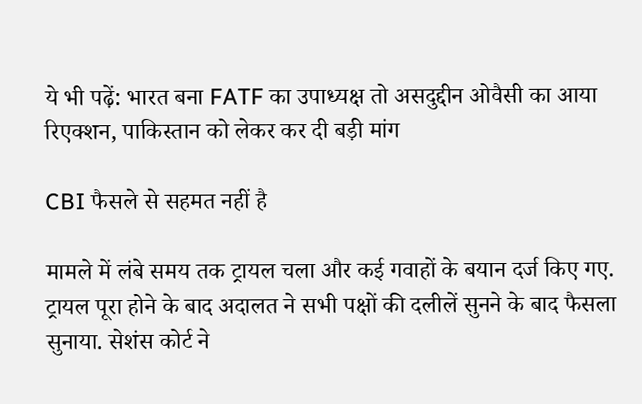ये भी पढ़ें: भारत बना FATF का उपाध्यक्ष तो असदुद्दीन ओवैसी का आया रिएक्शन, पाकिस्तान को लेकर कर दी बड़ी मांग

CBI फैसले से सहमत नहीं है

मामले में लंबे समय तक ट्रायल चला और कई गवाहों के बयान दर्ज किए गए. ट्रायल पूरा होने के बाद अदालत ने सभी पक्षों की दलीलें सुनने के बाद फैसला सुनाया. सेशंस कोर्ट ने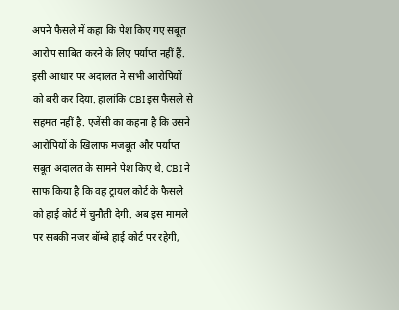अपने फैसले में कहा कि पेश किए गए सबूत आरोप साबित करने के लिए पर्याप्त नहीं हैं. इसी आधार पर अदालत ने सभी आरोपियों को बरी कर दिया. हालांकि CBI इस फैसले से सहमत नहीं है. एजेंसी का कहना है कि उसने आरोपियों के खिलाफ मजबूत और पर्याप्त सबूत अदालत के सामने पेश किए थे. CBI ने साफ किया है कि वह ट्रायल कोर्ट के फैसले को हाई कोर्ट में चुनौती देगी. अब इस मामले पर सबकी नजर बॉम्बे हाई कोर्ट पर रहेगी,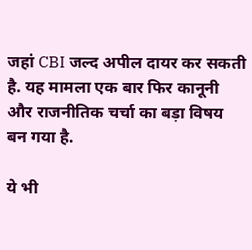जहां CBI जल्द अपील दायर कर सकती है. यह मामला एक बार फिर कानूनी और राजनीतिक चर्चा का बड़ा विषय बन गया है.

ये भी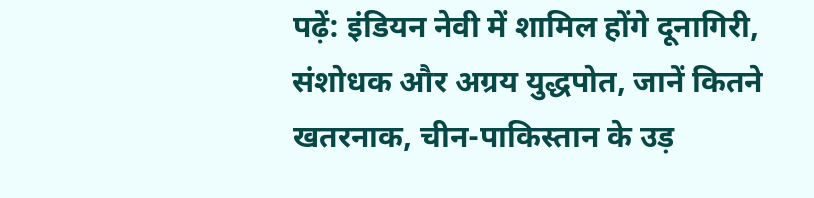पढ़ें: इंडियन नेवी में शामिल होंगे दूनागिरी, संशोधक और अग्रय युद्धपोत, जानें कितने खतरनाक, चीन-पाकिस्तान के उड़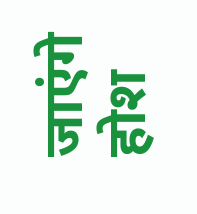जाएंगे होश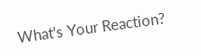What's Your Reaction?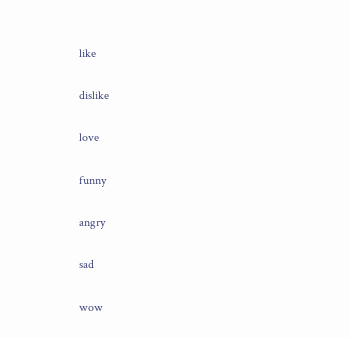like

dislike

love

funny

angry

sad

wow